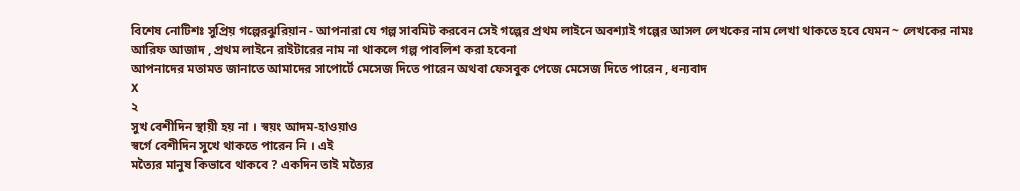বিশেষ নোটিশঃ সুপ্রিয় গল্পেরঝুরিয়ান - আপনারা যে গল্প সাবমিট করবেন সেই গল্পের প্রথম লাইনে অবশ্যাই গল্পের আসল লেখকের নাম লেখা থাকতে হবে যেমন ~ লেখকের নামঃ আরিফ আজাদ , প্রথম লাইনে রাইটারের নাম না থাকলে গল্প পাবলিশ করা হবেনা
আপনাদের মতামত জানাতে আমাদের সাপোর্টে মেসেজ দিতে পারেন অথবা ফেসবুক পেজে মেসেজ দিতে পারেন , ধন্যবাদ
X
২
সুখ বেশীদিন স্থায়ী হয় না । স্বয়ং আদম-হাওয়াও
স্বর্গে বেশীদিন সুখে থাকতে পারেন নি । এই
মত্যৈর মানুষ কিভাবে থাকবে ? একদিন তাই মত্যৈর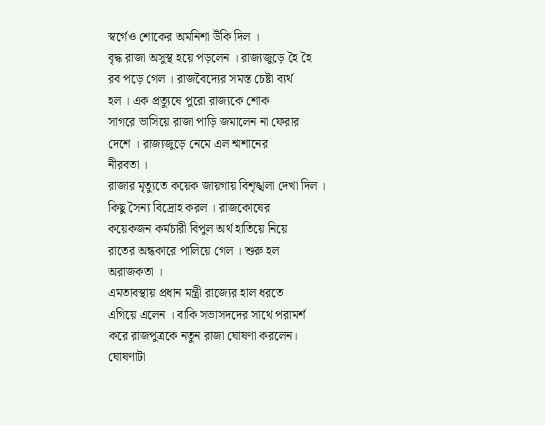স্বর্গেও শোকের অমনিশা উঁকি দিল ।
বৃদ্ধ রাজা অসুস্থ হয়ে পড়লেন । রাজ্যজুড়ে হৈ হৈ
রব পড়ে গেল । রাজবৈদ্যের সমস্ত চেষ্টা ব্যর্থ
হল । এক প্রত্যুষে পুরো রাজ্যকে শোক
সাগরে ভাসিয়ে রাজা পাড়ি জমালেন না ফেরার
দেশে । রাজ্যজুড়ে নেমে এল শ্মশানের
নীরবতা ।
রাজার মৃত্যুতে কয়েক জায়গায় বিশৃঙ্খলা দেখা দিল ।
কিছু সৈন্য বিদ্রোহ করল । রাজকোষের
কয়েকজন কর্মচারী বিপুল অর্থ হাতিয়ে নিয়ে
রাতের অন্ধকারে পালিয়ে গেল । শুরু হল
অরাজকতা ।
এমতাবস্থায় প্রধান মন্ত্রী রাজ্যের হাল ধরতে
এগিয়ে এলেন । বাকি সভাসদদের সাথে পরামর্শ
করে রাজপুত্রকে নতুন রাজা ঘোষণা করলেন।
ঘোষণাটা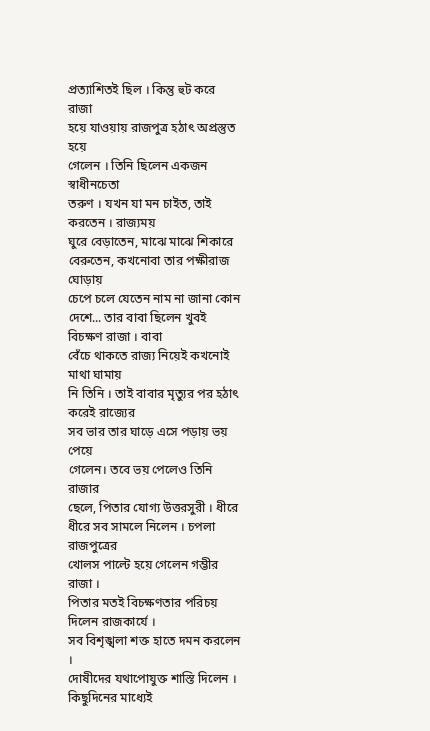প্রত্যাশিতই ছিল । কিন্তু হুট করে রাজা
হয়ে যাওয়ায় রাজপুত্র হঠাৎ অপ্রস্তুত হয়ে
গেলেন । তিনি ছিলেন একজন স্বাধীনচেতা
তরুণ । যখন যা মন চাইত, তাই করতেন । রাজ্যময়
ঘুরে বেড়াতেন, মাঝে মাঝে শিকারে
বেরুতেন, কখনোবা তার পক্ষীরাজ ঘোড়ায়
চেপে চলে যেতেন নাম না জানা কোন
দেশে... তার বাবা ছিলেন খুবই বিচক্ষণ রাজা । বাবা
বেঁচে থাকতে রাজ্য নিয়েই কখনোই মাথা ঘামায়
নি তিনি । তাই বাবার মৃত্যুর পর হঠাৎ করেই রাজ্যের
সব ভার তার ঘাড়ে এসে পড়ায় ভয় পেয়ে
গেলেন। তবে ভয় পেলেও তিনি রাজার
ছেলে, পিতার যোগ্য উত্তরসুরী । ধীরে
ধীরে সব সামলে নিলেন । চপলা রাজপুত্রের
খোলস পাল্টে হয়ে গেলেন গম্ভীর রাজা ।
পিতার মতই বিচক্ষণতার পরিচয় দিলেন রাজকার্যে ।
সব বিশৃঙ্খলা শক্ত হাতে দমন করলেন ।
দোষীদের যথাপোযুক্ত শাস্তি দিলেন ।
কিছুদিনের মাধ্যেই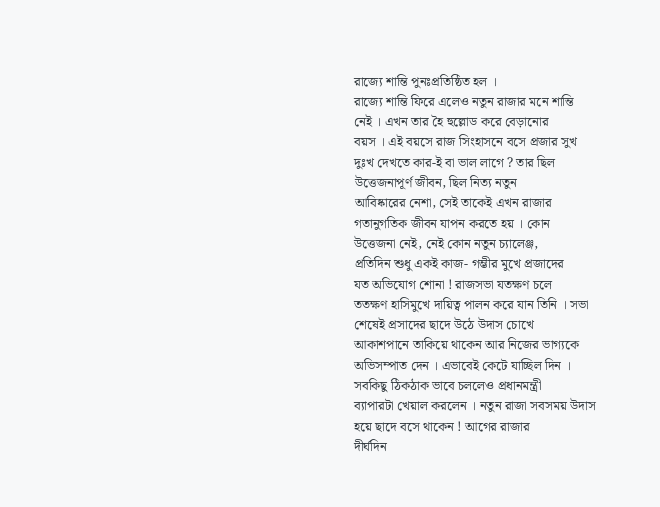রাজ্যে শান্তি পুনঃপ্রতিষ্ঠিত হল ।
রাজ্যে শান্তি ফিরে এলেও নতুন রাজার মনে শান্তি
নেই । এখন তার হৈ হুল্লোড করে বেড়ানোর
বয়স । এই বয়সে রাজ সিংহাসনে বসে প্রজার সুখ
দুঃখ দেখতে কার-ই বা ভাল লাগে ? তার ছিল
উত্তেজনাপূর্ণ জীবন, ছিল নিত্য নতুন
আবিষ্কারের নেশা, সেই তাকেই এখন রাজার
গতানুগতিক জীবন যাপন করতে হয় । কোন
উত্তেজনা নেই, নেই কোন নতুন চ্যালেঞ্জ,
প্রতিদিন শুধু একই কাজ- গম্ভীর মুখে প্রজাদের
যত অভিযোগ শোনা ! রাজসভা যতক্ষণ চলে
ততক্ষণ হাসিমুখে দায়িত্ব পালন করে যান তিনি । সভা
শেষেই প্রসাদের ছাদে উঠে উদাস চোখে
আকাশপানে তাকিয়ে থাকেন আর নিজের ভাগ্যকে
অভিসম্পাত দেন । এভাবেই কেটে যাচ্ছিল দিন ।
সবকিছু ঠিকঠাক ভাবে চললেও প্রধানমন্ত্রী
ব্যাপারটা খেয়াল করলেন । নতুন রাজা সবসময় উদাস
হয়ে ছাদে বসে থাকেন ! আগের রাজার
দীর্ঘদিন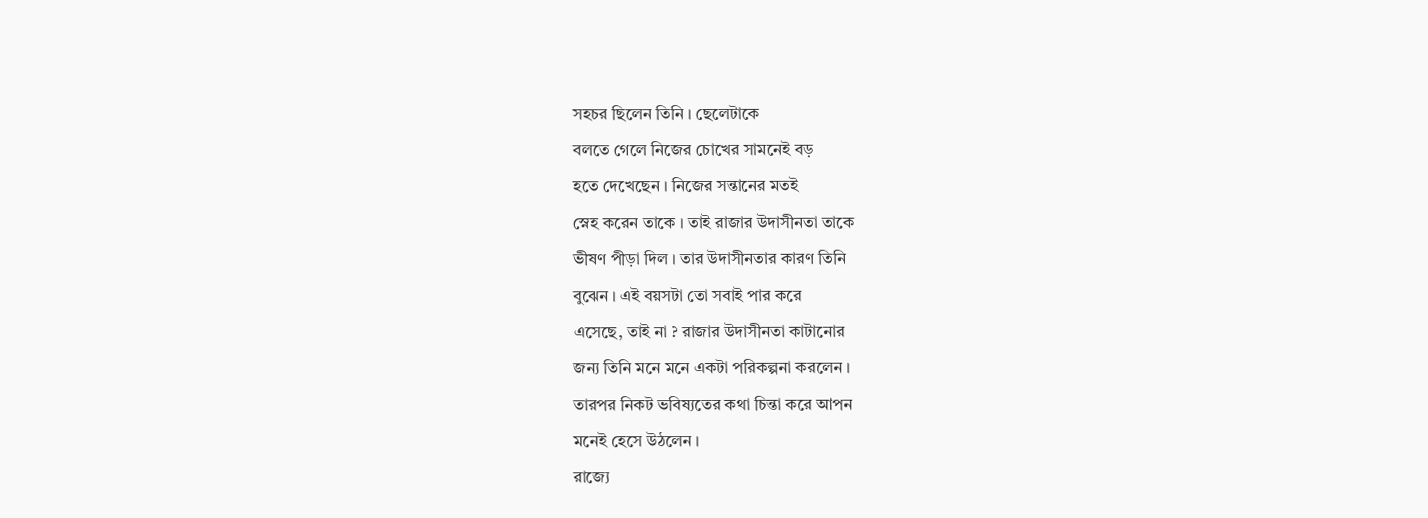সহচর ছিলেন তিনি । ছেলেটাকে
বলতে গেলে নিজের চোখের সামনেই বড়
হতে দেখেছেন । নিজের সন্তানের মতই
স্নেহ করেন তাকে । তাই রাজার উদাসীনতা তাকে
ভীষণ পীড়া দিল । তার উদাসীনতার কারণ তিনি
বুঝেন । এই বয়সটা তো সবাই পার করে
এসেছে, তাই না ? রাজার উদাসীনতা কাটানোর
জন্য তিনি মনে মনে একটা পরিকল্পনা করলেন ।
তারপর নিকট ভবিষ্যতের কথা চিন্তা করে আপন
মনেই হেসে উঠলেন ।
রাজ্যে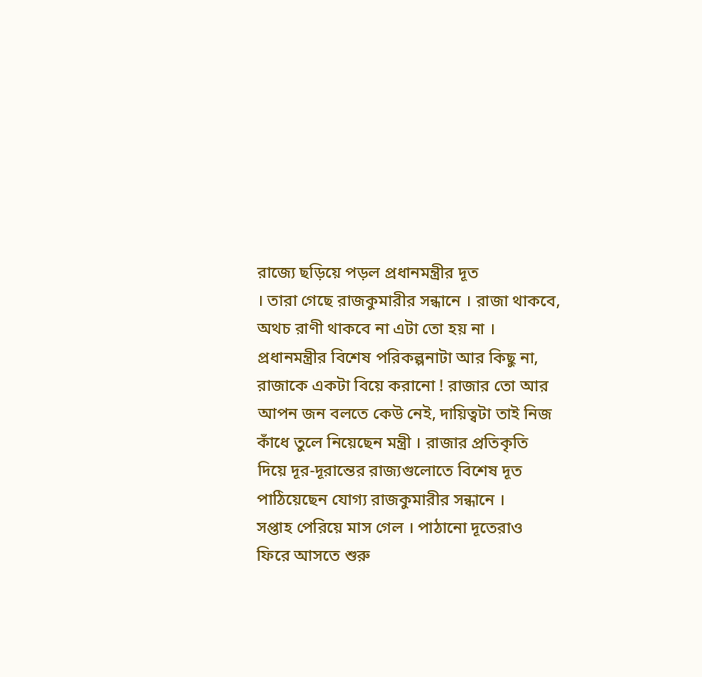রাজ্যে ছড়িয়ে পড়ল প্রধানমন্ত্রীর দূত
। তারা গেছে রাজকুমারীর সন্ধানে । রাজা থাকবে,
অথচ রাণী থাকবে না এটা তো হয় না ।
প্রধানমন্ত্রীর বিশেষ পরিকল্পনাটা আর কিছু না,
রাজাকে একটা বিয়ে করানো ! রাজার তো আর
আপন জন বলতে কেউ নেই, দায়িত্বটা তাই নিজ
কাঁধে তুলে নিয়েছেন মন্ত্রী । রাজার প্রতিকৃতি
দিয়ে দূর-দূরান্তের রাজ্যগুলোতে বিশেষ দূত
পাঠিয়েছেন যোগ্য রাজকুমারীর সন্ধানে ।
সপ্তাহ পেরিয়ে মাস গেল । পাঠানো দূতেরাও
ফিরে আসতে শুরু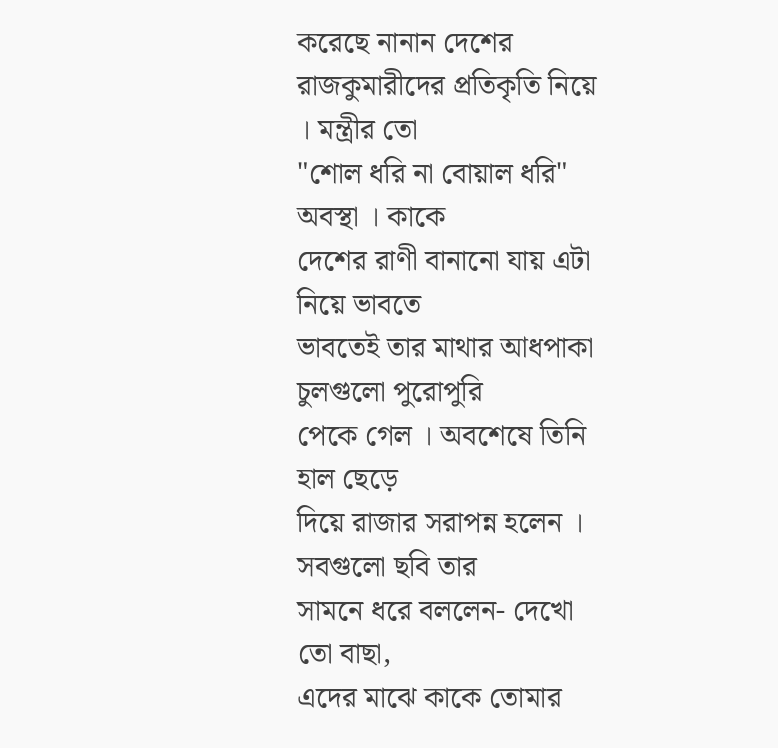করেছে নানান দেশের
রাজকুমারীদের প্রতিকৃতি নিয়ে । মন্ত্রীর তো
"শোল ধরি না বোয়াল ধরি" অবস্থা । কাকে
দেশের রাণী বানানো যায় এটা নিয়ে ভাবতে
ভাবতেই তার মাথার আধপাকা চুলগুলো পুরোপুরি
পেকে গেল । অবশেষে তিনি হাল ছেড়ে
দিয়ে রাজার সরাপন্ন হলেন । সবগুলো ছবি তার
সামনে ধরে বললেন- দেখো তো বাছা,
এদের মাঝে কাকে তোমার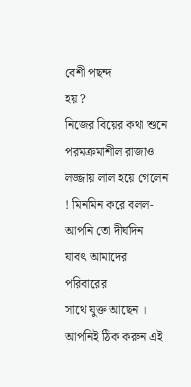বেশী পছন্দ
হয় ?
নিজের বিয়ের কথা শুনে পরমক্রমাশীল রাজাও
লজ্জায় লাল হয়ে গেলেন ! মিনমিন করে বলল-
আপনি তো দীর্ঘদিন যাবৎ আমাদের পরিবারের
সাথে যুক্ত আছেন । আপনিই ঠিক করুন এই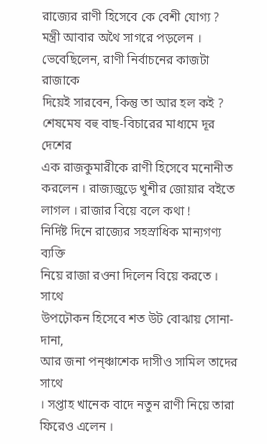রাজ্যের রাণী হিসেবে কে বেশী যোগ্য ?
মন্ত্রী আবার অথৈ সাগরে পড়লেন ।
ভেবেছিলেন, রাণী নির্বাচনের কাজটা রাজাকে
দিয়েই সারবেন, কিন্তু তা আর হল কই ?
শেষমেষ বহু বাছ-বিচারের মাধ্যমে দূর দেশের
এক রাজকুমারীকে রাণী হিসেবে মনোনীত
করলেন । রাজ্যজুড়ে খুশীর জোয়ার বইতে
লাগল । রাজার বিয়ে বলে কথা !
নির্দিষ্ট দিনে রাজ্যের সহস্রাধিক মান্যগণ্য ব্যক্তি
নিয়ে রাজা রওনা দিলেন বিয়ে করতে । সাথে
উপঢ়ৌকন হিসেবে শত উট বোঝায় সোনা-দানা,
আর জনা পন্ঞ্চাশেক দাসীও সামিল তাদের সাথে
। সপ্তাহ খানেক বাদে নতুন রাণী নিয়ে তারা
ফিরেও এলেন ।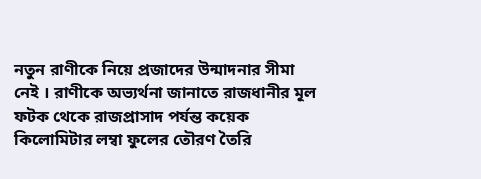নতুন রাণীকে নিয়ে প্রজাদের উন্মাদনার সীমা
নেই । রাণীকে অভ্যর্থনা জানাতে রাজধানীর মূল
ফটক থেকে রাজপ্রাসাদ পর্যন্ত কয়েক
কিলোমিটার লম্বা ফুলের তৌরণ তৈরি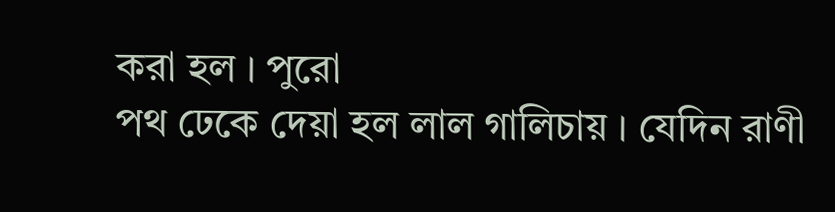করা হল । পুরো
পথ ঢেকে দেয়া হল লাল গালিচায় । যেদিন রাণী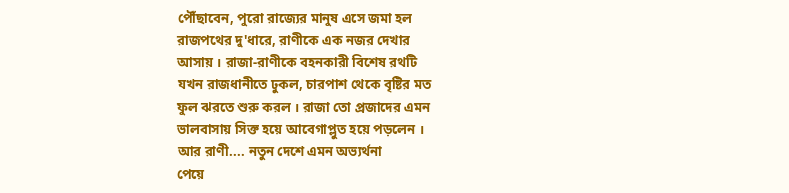পৌঁছাবেন, পুরো রাজ্যের মানুষ এসে জমা হল
রাজপথের দু'ধারে, রাণীকে এক নজর দেখার
আসায় । রাজা-রাণীকে বহনকারী বিশেষ রথটি
যখন রাজধানীতে ঢুকল, চারপাশ থেকে বৃষ্টির মত
ফুল ঝরতে শুরু করল । রাজা তো প্রজাদের এমন
ভালবাসায় সিক্ত হয়ে আবেগাপ্লুত হয়ে পড়লেন ।
আর রাণী.... নতুন দেশে এমন অভ্যর্থনা
পেয়ে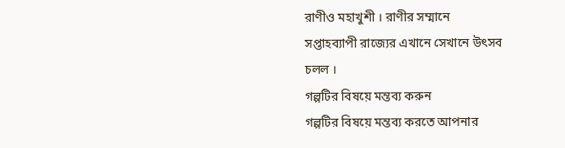রাণীও মহাখুশী । রাণীর সম্মানে
সপ্তাহব্যাপী রাজ্যের এখানে সেখানে উৎসব
চলল ।
গল্পটির বিষয়ে মন্তব্য করুন
গল্পটির বিষয়ে মন্তব্য করতে আপনার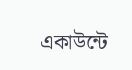একাউন্টে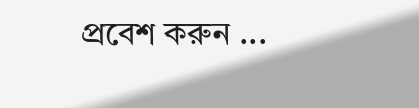প্রবেশ করুন ...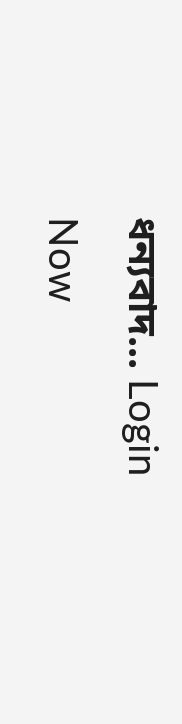ধন্যবাদ... Login Now